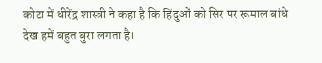कोटा में धीरेंद्र शास्त्री ने कहा है कि हिंदुओं को सिर पर रूमाल बांधे देख हमें बहुत बुरा लगता है।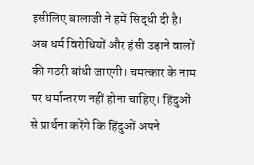इसीलिए बालाजी ने हमें सिद्धी दी है। अब धर्म विरोधियों और हंसी उड़ाने वालों की गठरी बांधी जाएगी। चमत्कार के नाम पर धर्मान्तरण नहीं होना चाहिए। हिंदुओं से प्रार्थना करेंगे कि हिंदुओं अपने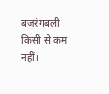बजरंगबली किसी से कम नहीं।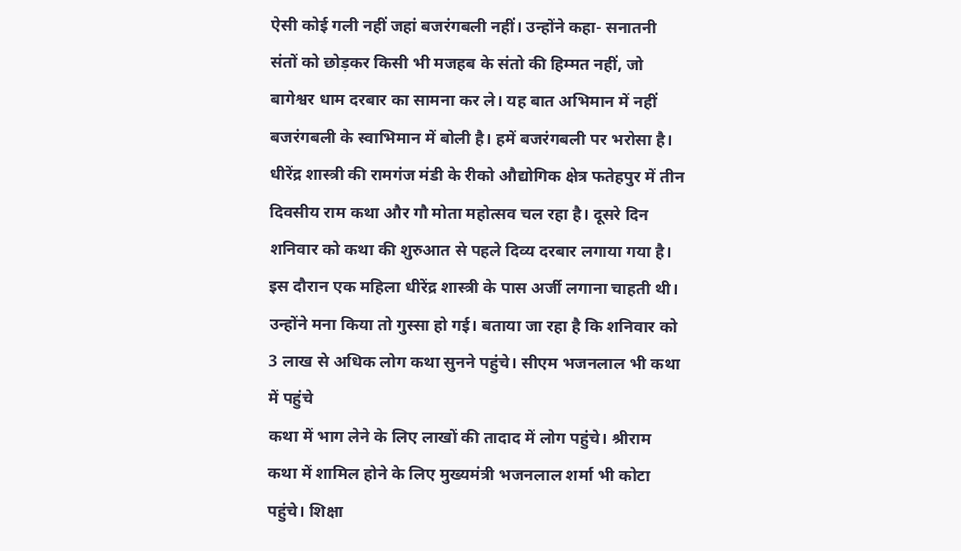ऐसी कोई गली नहीं जहां बजरंगबली नहीं। उन्होंने कहा- सनातनी संतों को छोड़कर किसी भी मजहब के संतो की हिम्मत नहीं, जो बागेश्वर धाम दरबार का सामना कर ले। यह बात अभिमान में नहीं बजरंगबली के स्वाभिमान में बोली है। हमें बजरंगबली पर भरोसा है। धीरेंद्र शास्त्री की रामगंज मंडी के रीको औद्योगिक क्षेत्र फतेहपुर में तीन दिवसीय राम कथा और गौ मोता महोत्सव चल रहा है। दूसरे दिन शनिवार को कथा की शुरुआत से पहले दिव्य दरबार लगाया गया है। इस दौरान एक महिला धीरेंद्र शास्त्री के पास अर्जी लगाना चाहती थी। उन्होंने मना किया तो गुस्सा हो गई। बताया जा रहा है कि शनिवार को 3 लाख से अधिक लोग कथा सुनने पहुंचे। सीएम भजनलाल भी कथा में पहुंचे
कथा में भाग लेने के लिए लाखों की तादाद में लोग पहुंचे। श्रीराम कथा में शामिल होने के लिए मुख्यमंत्री भजनलाल शर्मा भी कोटा पहुंचे। शिक्षा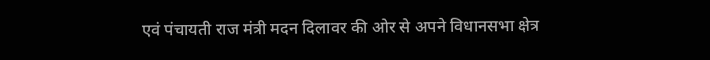एवं पंचायती राज मंत्री मदन दिलावर की ओर से अपने विधानसभा क्षेत्र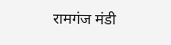रामगंज मंडी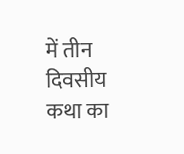में तीन दिवसीय कथा का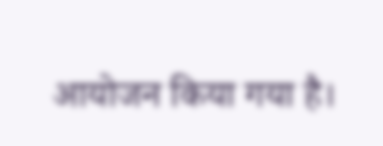आयोजन किया गया है।